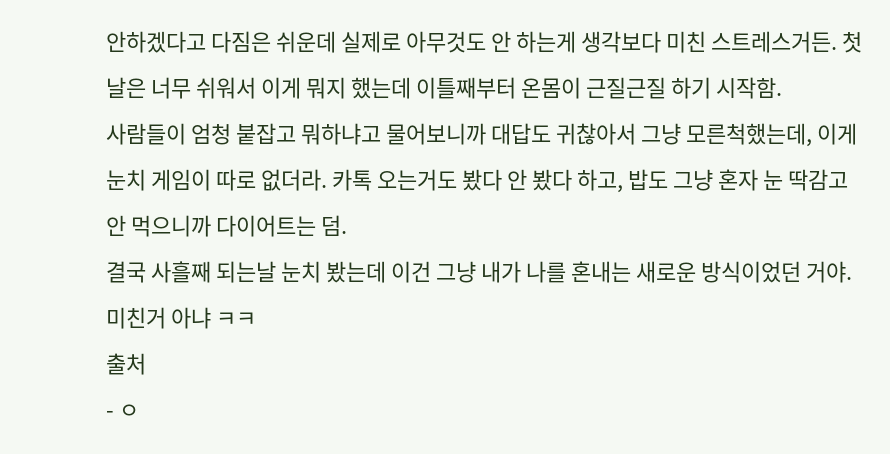안하겠다고 다짐은 쉬운데 실제로 아무것도 안 하는게 생각보다 미친 스트레스거든. 첫날은 너무 쉬워서 이게 뭐지 했는데 이틀째부터 온몸이 근질근질 하기 시작함.
사람들이 엄청 붙잡고 뭐하냐고 물어보니까 대답도 귀찮아서 그냥 모른척했는데, 이게 눈치 게임이 따로 없더라. 카톡 오는거도 봤다 안 봤다 하고, 밥도 그냥 혼자 눈 딱감고 안 먹으니까 다이어트는 덤.
결국 사흘째 되는날 눈치 봤는데 이건 그냥 내가 나를 혼내는 새로운 방식이었던 거야. 미친거 아냐 ㅋㅋ
출처
- ㅇ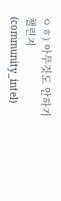ㅇㅎ) 아무것도 안하기 챌린지 (community_intel)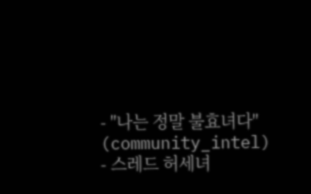- "나는 정말 불효녀다" (community_intel)
- 스레드 허세녀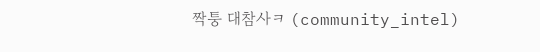짝퉁 대참사ㅋ (community_intel)